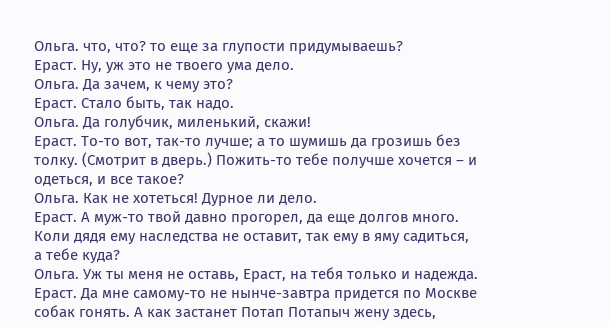Ольга. что, что? то еще за глупости придумываешь?
Ераст. Ну, уж это не твоего ума дело.
Ольга. Да зачем, к чему это?
Ераст. Стало быть, так надо.
Ольга. Да голубчик, миленький, скажи!
Ераст. То-то вот, так-то лучше; а то шумишь да грозишь без толку. (Смотрит в дверь.) Пожить-то тебе получше хочется – и одеться, и все такое?
Ольга. Как не хотеться! Дурное ли дело.
Ераст. А муж-то твой давно прогорел, да еще долгов много. Коли дядя ему наследства не оставит, так ему в яму садиться, а тебе куда?
Ольга. Уж ты меня не оставь, Ераст, на тебя только и надежда.
Ераст. Да мне самому-то не нынче-завтра придется по Москве собак гонять. А как застанет Потап Потапыч жену здесь,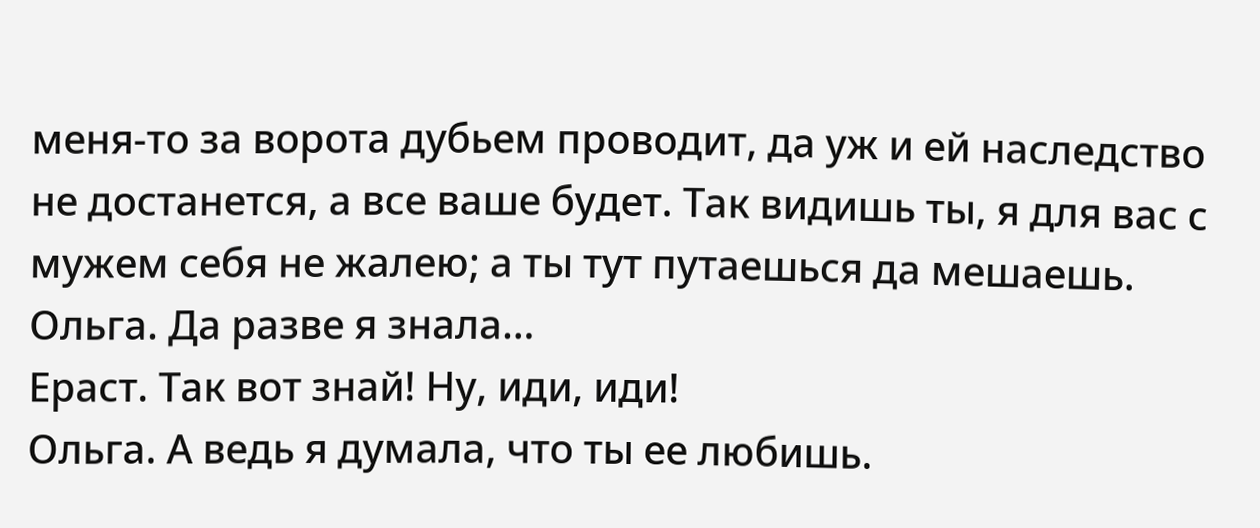меня-то за ворота дубьем проводит, да уж и ей наследство не достанется, а все ваше будет. Так видишь ты, я для вас с мужем себя не жалею; а ты тут путаешься да мешаешь.
Ольга. Да разве я знала…
Ераст. Так вот знай! Ну, иди, иди!
Ольга. А ведь я думала, что ты ее любишь.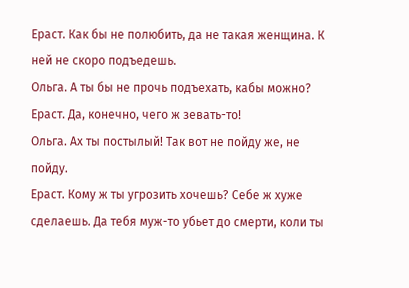Ераст. Как бы не полюбить, да не такая женщина. К ней не скоро подъедешь.
Ольга. А ты бы не прочь подъехать, кабы можно?
Ераст. Да, конечно, чего ж зевать-то!
Ольга. Ах ты постылый! Так вот не пойду же, не пойду.
Ераст. Кому ж ты угрозить хочешь? Себе ж хуже сделаешь. Да тебя муж-то убьет до смерти, коли ты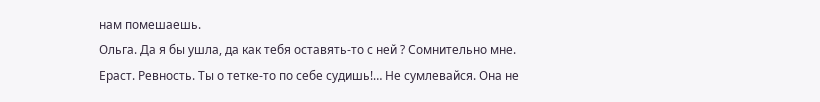нам помешаешь.
Ольга. Да я бы ушла, да как тебя оставять-то с ней ? Сомнительно мне.
Ераст. Ревность. Ты о тетке-то по себе судишь!… Не сумлевайся. Она не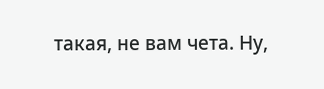такая, не вам чета. Ну,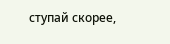ступай скорее,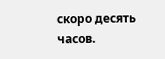скоро десять часов.